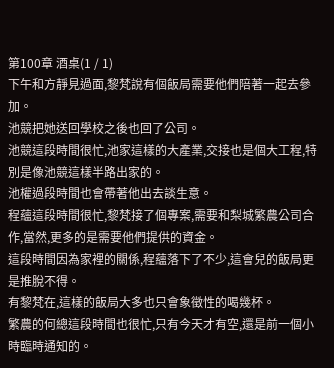第100章 酒桌(1 / 1)
下午和方靜見過面,黎梵說有個飯局需要他們陪著一起去參加。
池競把她送回學校之後也回了公司。
池競這段時間很忙,池家這樣的大產業,交接也是個大工程,特別是像池競這樣半路出家的。
池權過段時間也會帶著他出去談生意。
程蘊這段時間很忙,黎梵接了個專案,需要和梨城繁農公司合作,當然,更多的是需要他們提供的資金。
這段時間因為家裡的關係,程蘊落下了不少,這會兒的飯局更是推脫不得。
有黎梵在,這樣的飯局大多也只會象徵性的喝幾杯。
繁農的何總這段時間也很忙,只有今天才有空,還是前一個小時臨時通知的。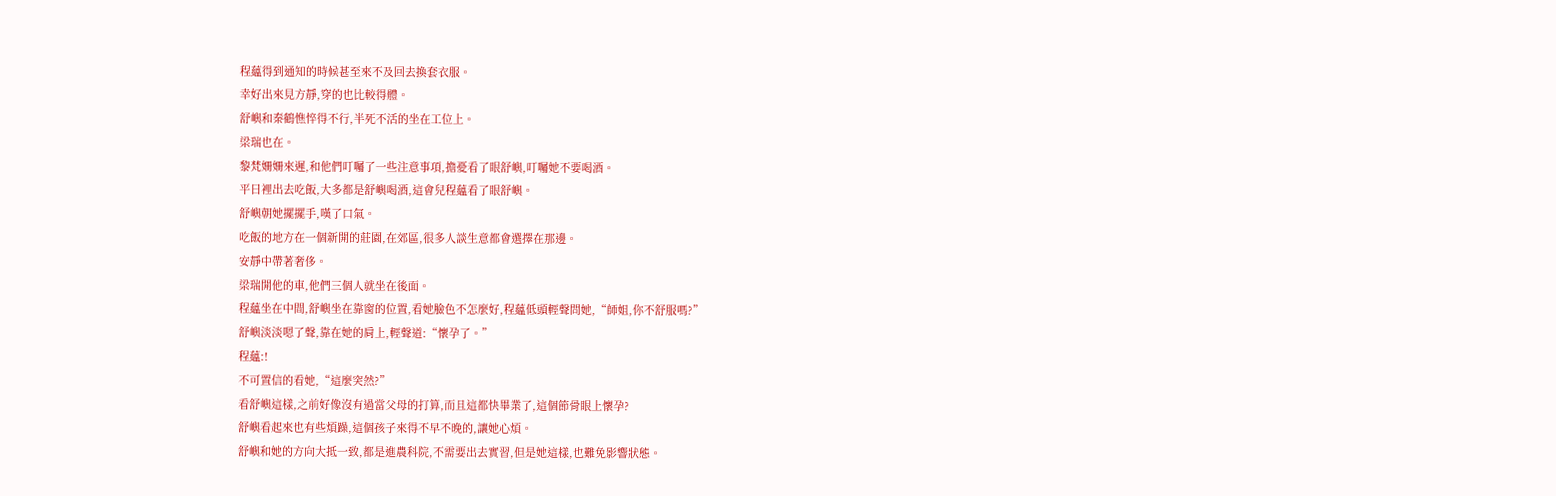程蘊得到通知的時候甚至來不及回去換套衣服。
幸好出來見方靜,穿的也比較得體。
舒嶼和秦鶴憔悴得不行,半死不活的坐在工位上。
梁瑞也在。
黎梵姍姍來遲,和他們叮囑了一些注意事項,擔憂看了眼舒嶼,叮囑她不要喝酒。
平日裡出去吃飯,大多都是舒嶼喝酒,這會兒程蘊看了眼舒嶼。
舒嶼朝她擺擺手,嘆了口氣。
吃飯的地方在一個新開的莊園,在郊區,很多人談生意都會選擇在那邊。
安靜中帶著奢侈。
梁瑞開他的車,他們三個人就坐在後面。
程蘊坐在中間,舒嶼坐在靠窗的位置,看她臉色不怎麼好,程蘊低頭輕聲問她,“師姐,你不舒服嗎?”
舒嶼淡淡嗯了聲,靠在她的肩上,輕聲道:“懷孕了。”
程蘊:!
不可置信的看她,“這麼突然?”
看舒嶼這樣,之前好像沒有過當父母的打算,而且這都快畢業了,這個節骨眼上懷孕?
舒嶼看起來也有些煩躁,這個孩子來得不早不晚的,讓她心煩。
舒嶼和她的方向大抵一致,都是進農科院,不需要出去實習,但是她這樣,也難免影響狀態。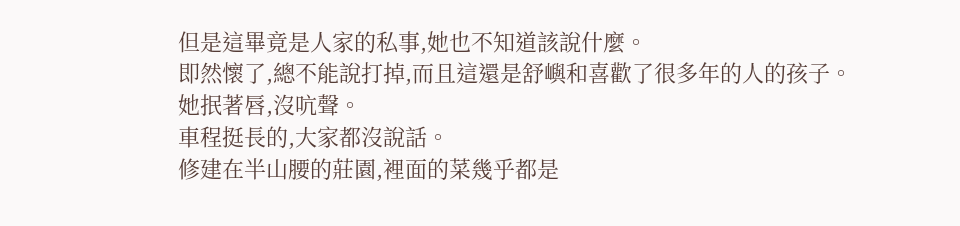但是這畢竟是人家的私事,她也不知道該說什麼。
即然懷了,總不能說打掉,而且這還是舒嶼和喜歡了很多年的人的孩子。
她抿著唇,沒吭聲。
車程挺長的,大家都沒說話。
修建在半山腰的莊園,裡面的菜幾乎都是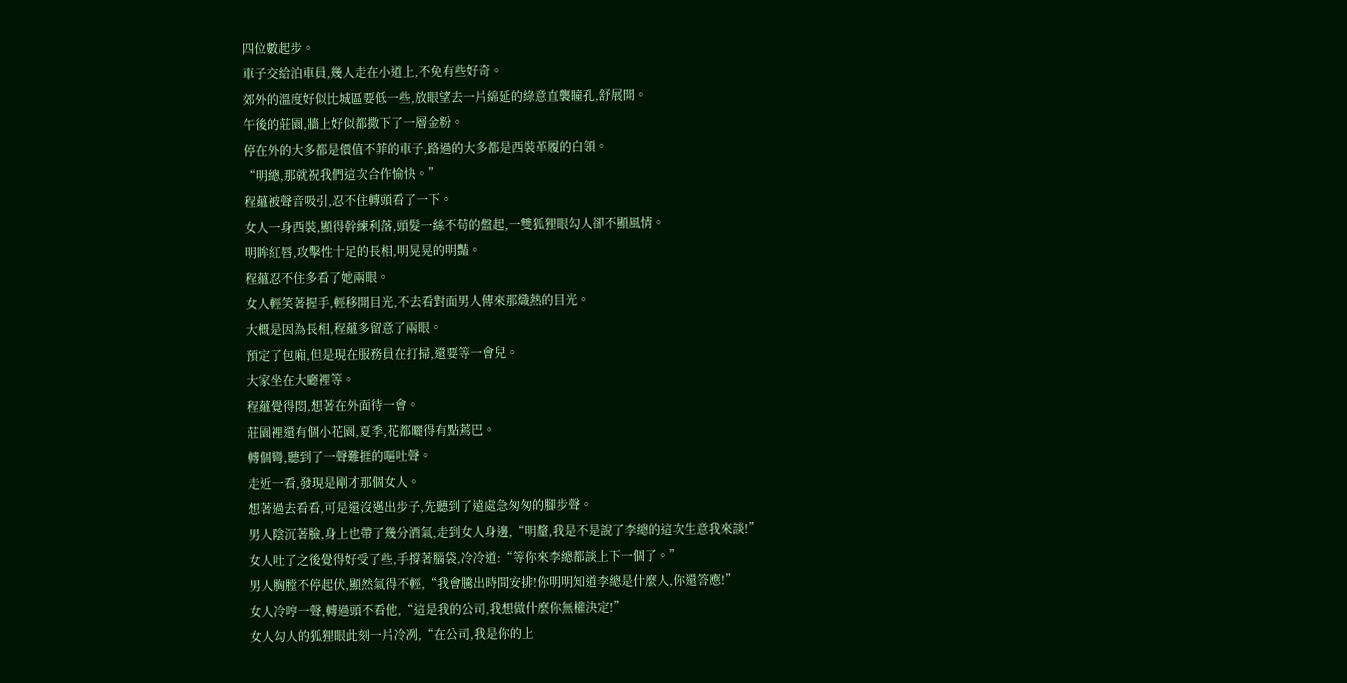四位數起步。
車子交給泊車員,幾人走在小道上,不免有些好奇。
郊外的溫度好似比城區要低一些,放眼望去一片綿延的綠意直襲瞳孔,舒展開。
午後的莊園,牆上好似都撒下了一層金粉。
停在外的大多都是價值不菲的車子,路過的大多都是西裝革履的白領。
“明總,那就祝我們這次合作愉快。”
程蘊被聲音吸引,忍不住轉頭看了一下。
女人一身西裝,顯得幹練利落,頭髮一絲不苟的盤起,一雙狐狸眼勾人卻不顯風情。
明眸紅唇,攻擊性十足的長相,明晃晃的明豔。
程蘊忍不住多看了她兩眼。
女人輕笑著握手,輕移開目光,不去看對面男人傳來那熾熱的目光。
大概是因為長相,程蘊多留意了兩眼。
預定了包廂,但是現在服務員在打掃,還要等一會兒。
大家坐在大廳裡等。
程蘊覺得悶,想著在外面待一會。
莊園裡還有個小花園,夏季,花都曬得有點蔫巴。
轉個彎,聽到了一聲難捱的嘔吐聲。
走近一看,發現是剛才那個女人。
想著過去看看,可是還沒邁出步子,先聽到了遠處急匆匆的腳步聲。
男人陰沉著臉,身上也帶了幾分酒氣,走到女人身邊,“明釐,我是不是說了李總的這次生意我來談!”
女人吐了之後覺得好受了些,手撐著腦袋,冷冷道:“等你來李總都談上下一個了。”
男人胸膛不停起伏,顯然氣得不輕,“我會騰出時間安排!你明明知道李總是什麼人,你還答應!”
女人冷哼一聲,轉過頭不看他,“這是我的公司,我想做什麼你無權決定!”
女人勾人的狐狸眼此刻一片冷冽,“在公司,我是你的上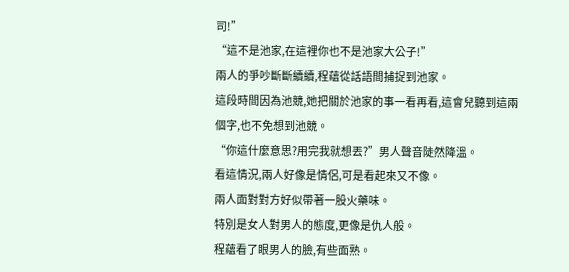司!”
“這不是池家,在這裡你也不是池家大公子!”
兩人的爭吵斷斷續續,程蘊從話語間捕捉到池家。
這段時間因為池競,她把關於池家的事一看再看,這會兒聽到這兩個字,也不免想到池競。
“你這什麼意思?用完我就想丟?”男人聲音陡然降溫。
看這情況,兩人好像是情侶,可是看起來又不像。
兩人面對對方好似帶著一股火藥味。
特別是女人對男人的態度,更像是仇人般。
程蘊看了眼男人的臉,有些面熟。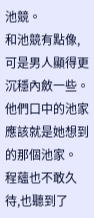池競。
和池競有點像,可是男人顯得更沉穩內斂一些。
他們口中的池家應該就是她想到的那個池家。
程蘊也不敢久待,也聽到了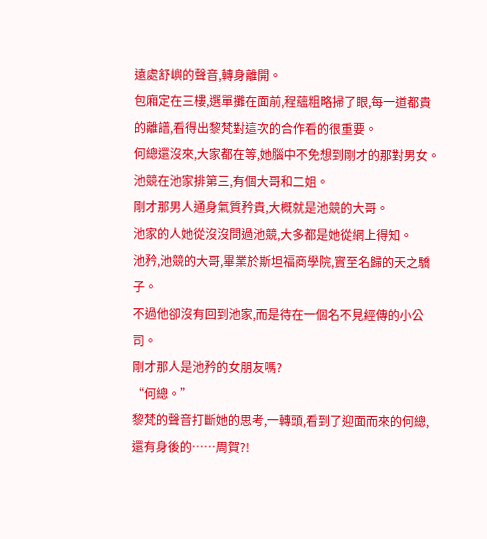遠處舒嶼的聲音,轉身離開。
包廂定在三樓,選單攤在面前,程蘊粗略掃了眼,每一道都貴的離譜,看得出黎梵對這次的合作看的很重要。
何總還沒來,大家都在等,她腦中不免想到剛才的那對男女。
池競在池家排第三,有個大哥和二姐。
剛才那男人通身氣質矜貴,大概就是池競的大哥。
池家的人她從沒沒問過池競,大多都是她從網上得知。
池矜,池競的大哥,畢業於斯坦福商學院,實至名歸的天之驕子。
不過他卻沒有回到池家,而是待在一個名不見經傳的小公司。
剛才那人是池矜的女朋友嗎?
“何總。”
黎梵的聲音打斷她的思考,一轉頭,看到了迎面而來的何總,還有身後的……周賀?!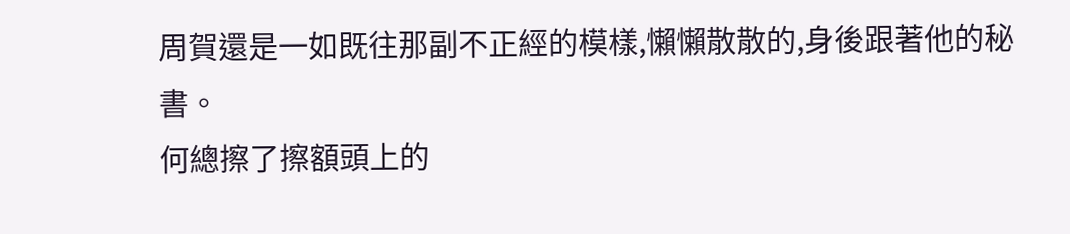周賀還是一如既往那副不正經的模樣,懶懶散散的,身後跟著他的秘書。
何總擦了擦額頭上的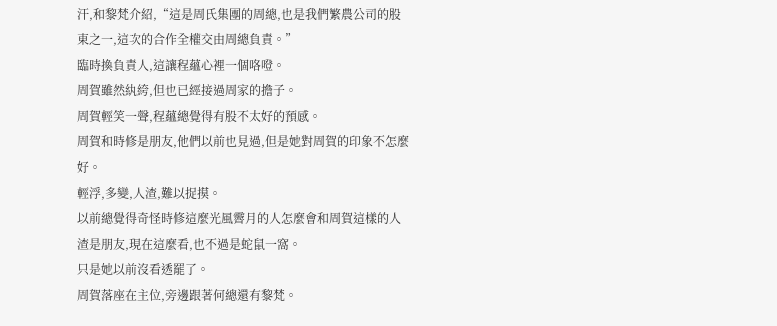汗,和黎梵介紹,“這是周氏集團的周總,也是我們繁農公司的股東之一,這次的合作全權交由周總負責。”
臨時換負責人,這讓程蘊心裡一個咯噔。
周賀雖然紈絝,但也已經接過周家的擔子。
周賀輕笑一聲,程蘊總覺得有股不太好的預感。
周賀和時修是朋友,他們以前也見過,但是她對周賀的印象不怎麼好。
輕浮,多變,人渣,難以捉摸。
以前總覺得奇怪時修這麼光風霽月的人怎麼會和周賀這樣的人渣是朋友,現在這麼看,也不過是蛇鼠一窩。
只是她以前沒看透罷了。
周賀落座在主位,旁邊跟著何總還有黎梵。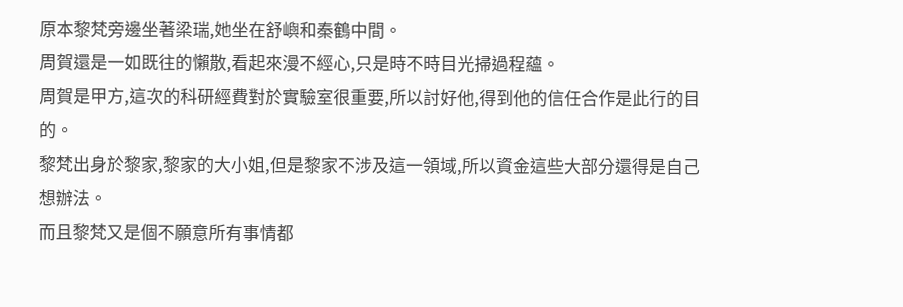原本黎梵旁邊坐著梁瑞,她坐在舒嶼和秦鶴中間。
周賀還是一如既往的懶散,看起來漫不經心,只是時不時目光掃過程蘊。
周賀是甲方,這次的科研經費對於實驗室很重要,所以討好他,得到他的信任合作是此行的目的。
黎梵出身於黎家,黎家的大小姐,但是黎家不涉及這一領域,所以資金這些大部分還得是自己想辦法。
而且黎梵又是個不願意所有事情都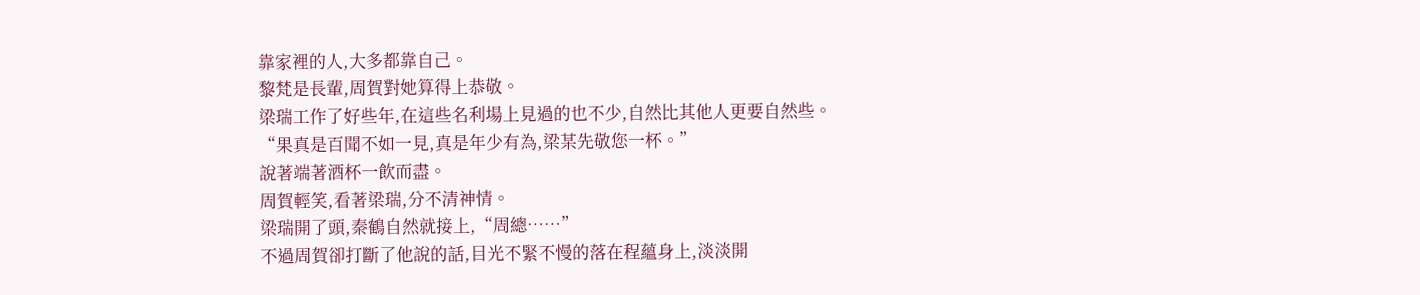靠家裡的人,大多都靠自己。
黎梵是長輩,周賀對她算得上恭敬。
梁瑞工作了好些年,在這些名利場上見過的也不少,自然比其他人更要自然些。
“果真是百聞不如一見,真是年少有為,梁某先敬您一杯。”
說著端著酒杯一飲而盡。
周賀輕笑,看著梁瑞,分不清神情。
梁瑞開了頭,秦鶴自然就接上,“周總……”
不過周賀卻打斷了他說的話,目光不緊不慢的落在程蘊身上,淡淡開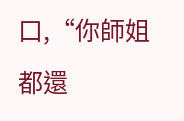口,“你師姐都還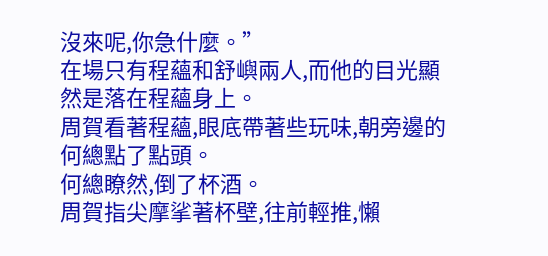沒來呢,你急什麼。”
在場只有程蘊和舒嶼兩人,而他的目光顯然是落在程蘊身上。
周賀看著程蘊,眼底帶著些玩味,朝旁邊的何總點了點頭。
何總瞭然,倒了杯酒。
周賀指尖摩挲著杯壁,往前輕推,懶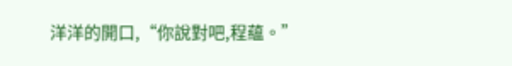洋洋的開口,“你說對吧,程蘊。”